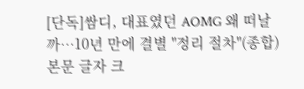[단독]쌈디, 대표였던 AOMG 왜 떠날까…10년 만에 결별 "정리 절차"(종합)
본문 글자 크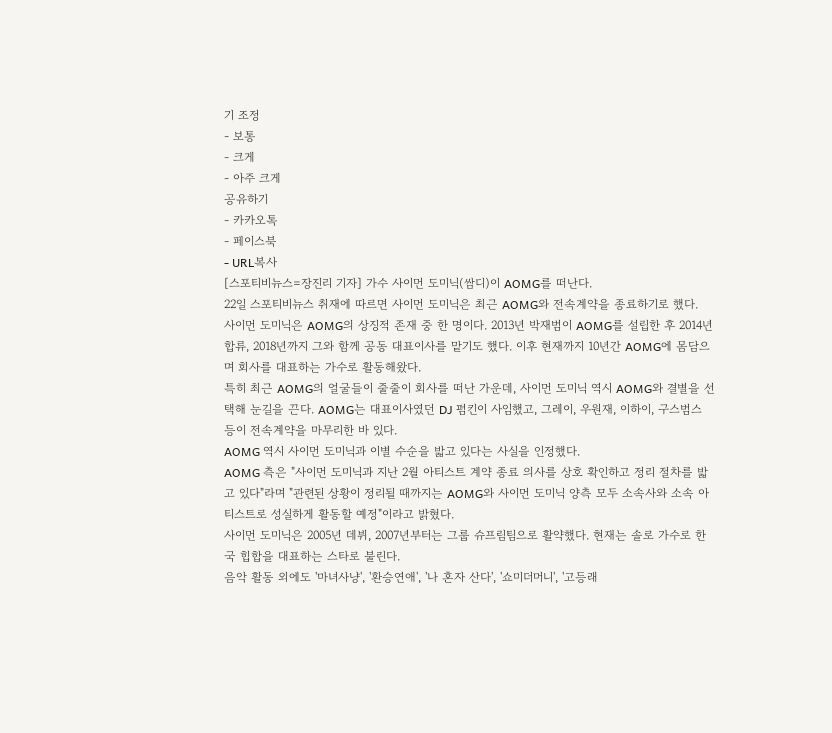기 조정
- 보통
- 크게
- 아주 크게
공유하기
- 카카오톡
- 페이스북
- URL복사
[스포티비뉴스=장진리 기자] 가수 사이먼 도미닉(쌈디)이 AOMG를 떠난다.
22일 스포티비뉴스 취재에 따르면 사이먼 도미닉은 최근 AOMG와 전속계약을 종료하기로 했다.
사이먼 도미닉은 AOMG의 상징적 존재 중 한 명이다. 2013년 박재범이 AOMG를 설립한 후 2014년 합류, 2018년까지 그와 함께 공동 대표이사를 맡기도 했다. 이후 현재까지 10년간 AOMG에 몸담으며 회사를 대표하는 가수로 활동해왔다.
특히 최근 AOMG의 얼굴들이 줄줄이 회사를 떠난 가운데, 사이먼 도미닉 역시 AOMG와 결별을 선택해 눈길을 끈다. AOMG는 대표이사였던 DJ 펌킨이 사임했고, 그레이, 우원재, 이하이, 구스범스 등이 전속계약을 마무리한 바 있다.
AOMG 역시 사이먼 도미닉과 이별 수순을 밟고 있다는 사실을 인정했다.
AOMG 측은 "사이먼 도미닉과 지난 2월 아티스트 계약 종료 의사를 상호 확인하고 정리 절차를 밟고 있다"라며 "관련된 상황이 정리될 때까지는 AOMG와 사이먼 도미닉 양측 모두 소속사와 소속 아티스트로 성실하게 활동할 예정"이라고 밝혔다.
사이먼 도미닉은 2005년 데뷔, 2007년부터는 그룹 슈프림팀으로 활약했다. 현재는 솔로 가수로 한국 힙합을 대표하는 스타로 불린다.
음악 활동 외에도 '마녀사냥', '환승연애', '나 혼자 산다', '쇼미더머니', '고등래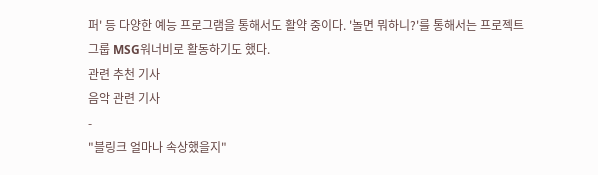퍼' 등 다양한 예능 프로그램을 통해서도 활약 중이다. '놀면 뭐하니?'를 통해서는 프로젝트 그룹 MSG워너비로 활동하기도 했다.
관련 추천 기사
음악 관련 기사
-
"블링크 얼마나 속상했을지"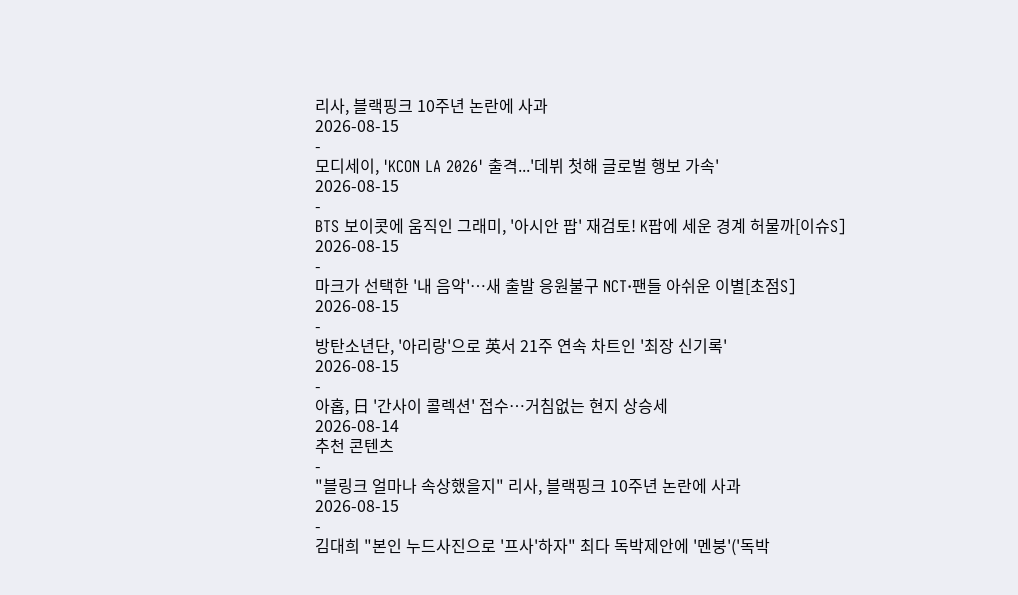리사, 블랙핑크 10주년 논란에 사과
2026-08-15
-
모디세이, 'KCON LA 2026' 출격...'데뷔 첫해 글로벌 행보 가속'
2026-08-15
-
BTS 보이콧에 움직인 그래미, '아시안 팝' 재검토! K팝에 세운 경계 허물까[이슈S]
2026-08-15
-
마크가 선택한 '내 음악'…새 출발 응원불구 NCT·팬들 아쉬운 이별[초점S]
2026-08-15
-
방탄소년단, '아리랑'으로 英서 21주 연속 차트인 '최장 신기록'
2026-08-15
-
아홉, 日 '간사이 콜렉션' 접수…거침없는 현지 상승세
2026-08-14
추천 콘텐츠
-
"블링크 얼마나 속상했을지" 리사, 블랙핑크 10주년 논란에 사과
2026-08-15
-
김대희 "본인 누드사진으로 '프사'하자" 최다 독박제안에 '멘붕'('독박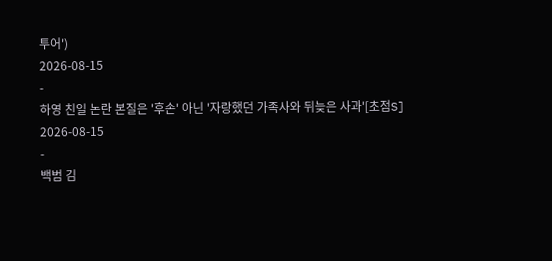투어')
2026-08-15
-
하영 친일 논란 본질은 '후손' 아닌 '자랑했던 가족사와 뒤늦은 사과'[초점S]
2026-08-15
-
백범 김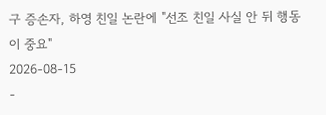구 증손자, 하영 친일 논란에 "선조 친일 사실 안 뒤 행동이 중요"
2026-08-15
-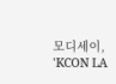모디세이, 'KCON LA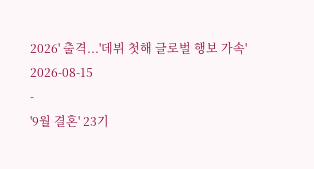2026' 출격...'데뷔 첫해 글로벌 행보 가속'
2026-08-15
-
'9월 결혼' 23기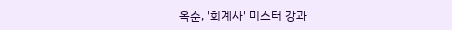옥순, '회계사' 미스터 강과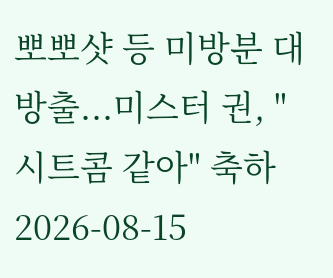뽀뽀샷 등 미방분 대방출...미스터 권, "시트콤 같아" 축하
2026-08-15